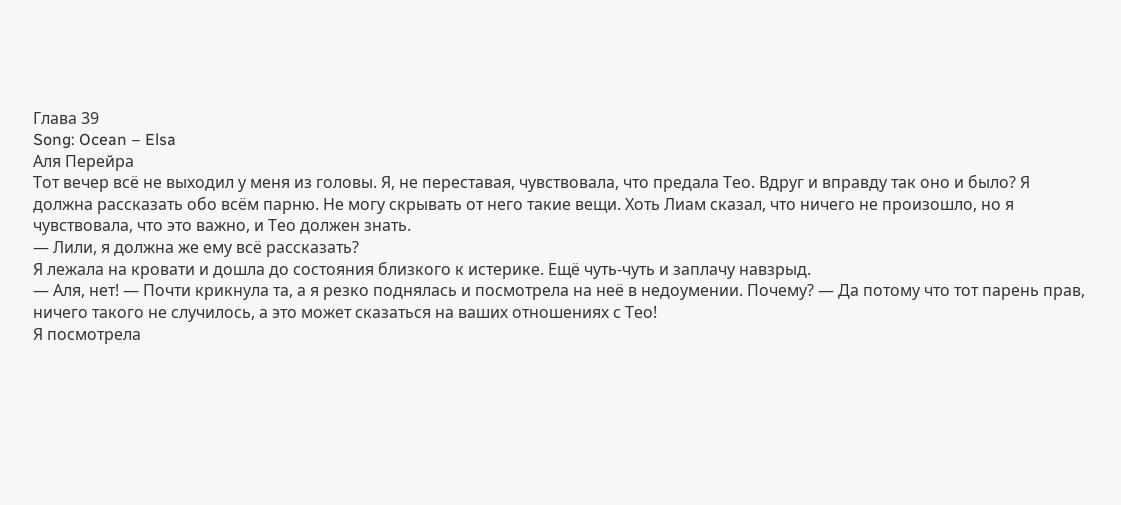Глава 39
Song: Ocean – Elsa
Аля Перейра
Тот вечер всё не выходил у меня из головы. Я, не переставая, чувствовала, что предала Тео. Вдруг и вправду так оно и было? Я должна рассказать обо всём парню. Не могу скрывать от него такие вещи. Хоть Лиам сказал, что ничего не произошло, но я чувствовала, что это важно, и Тео должен знать.
— Лили, я должна же ему всё рассказать?
Я лежала на кровати и дошла до состояния близкого к истерике. Ещё чуть-чуть и заплачу навзрыд.
— Аля, нет! — Почти крикнула та, а я резко поднялась и посмотрела на неё в недоумении. Почему? — Да потому что тот парень прав, ничего такого не случилось, а это может сказаться на ваших отношениях с Тео!
Я посмотрела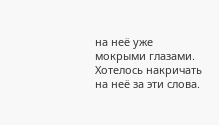на неё уже мокрыми глазами. Хотелось накричать на неё за эти слова.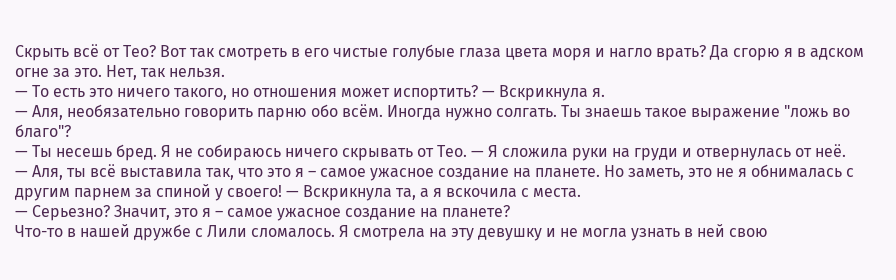Скрыть всё от Тео? Вот так смотреть в его чистые голубые глаза цвета моря и нагло врать? Да сгорю я в адском огне за это. Нет, так нельзя.
— То есть это ничего такого, но отношения может испортить? — Вскрикнула я.
— Аля, необязательно говорить парню обо всём. Иногда нужно солгать. Ты знаешь такое выражение "ложь во благо"?
— Ты несешь бред. Я не собираюсь ничего скрывать от Тео. — Я сложила руки на груди и отвернулась от неё.
— Аля, ты всё выставила так, что это я – самое ужасное создание на планете. Но заметь, это не я обнималась с другим парнем за спиной у своего! — Вскрикнула та, а я вскочила с места.
— Серьезно? Значит, это я – самое ужасное создание на планете?
Что-то в нашей дружбе с Лили сломалось. Я смотрела на эту девушку и не могла узнать в ней свою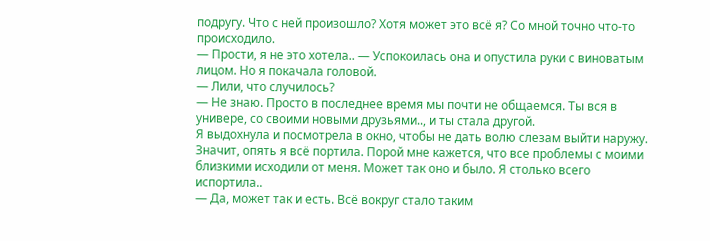подругу. Что с ней произошло? Хотя может это всё я? Со мной точно что-то происходило.
— Прости, я не это хотела.. — Успокоилась она и опустила руки с виноватым лицом. Но я покачала головой.
— Лили, что случилось?
— Не знаю. Просто в последнее время мы почти не общаемся. Ты вся в универе, со своими новыми друзьями.., и ты стала другой.
Я выдохнула и посмотрела в окно, чтобы не дать волю слезам выйти наружу. Значит, опять я всё портила. Порой мне кажется, что все проблемы с моими близкими исходили от меня. Может так оно и было. Я столько всего испортила..
— Да, может так и есть. Всё вокруг стало таким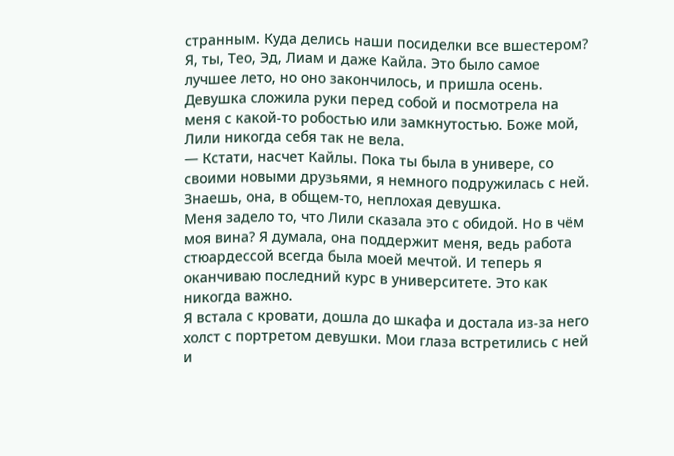странным. Куда делись наши посиделки все вшестером? Я, ты, Тео, Эд, Лиам и даже Кайла. Это было самое лучшее лето, но оно закончилось, и пришла осень.
Девушка сложила руки перед собой и посмотрела на меня с какой-то робостью или замкнутостью. Боже мой, Лили никогда себя так не вела.
— Кстати, насчет Кайлы. Пока ты была в универе, со своими новыми друзьями, я немного подружилась с ней. Знаешь, она, в общем-то, неплохая девушка.
Меня задело то, что Лили сказала это с обидой. Но в чём моя вина? Я думала, она поддержит меня, ведь работа стюардессой всегда была моей мечтой. И теперь я оканчиваю последний курс в университете. Это как никогда важно.
Я встала с кровати, дошла до шкафа и достала из-за него холст с портретом девушки. Мои глаза встретились с ней и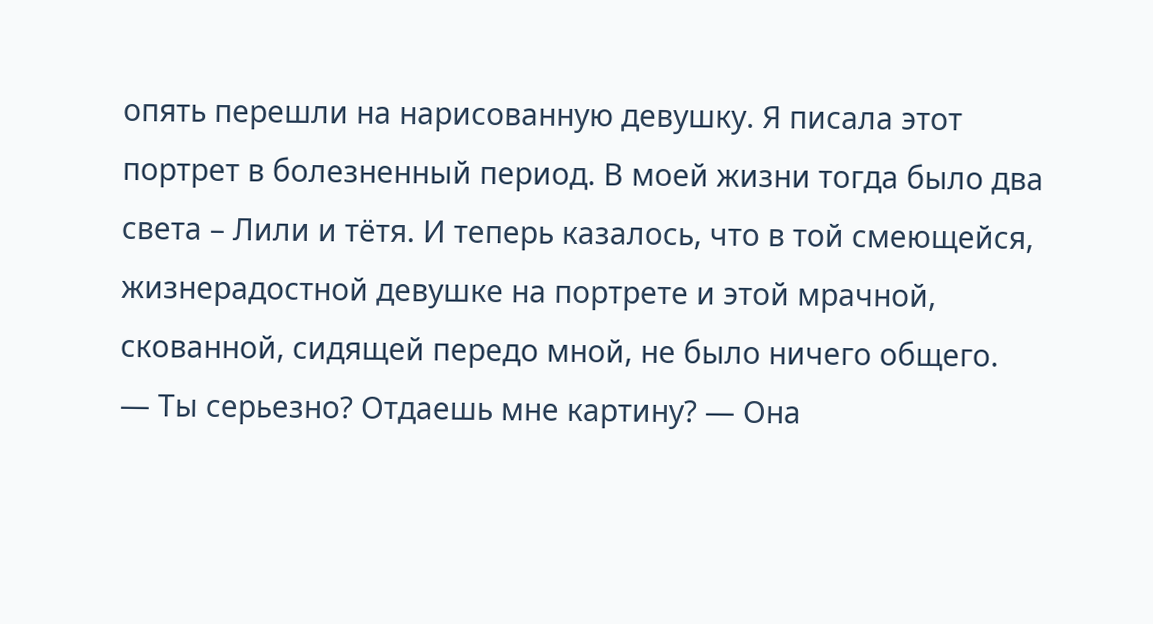опять перешли на нарисованную девушку. Я писала этот портрет в болезненный период. В моей жизни тогда было два света – Лили и тётя. И теперь казалось, что в той смеющейся, жизнерадостной девушке на портрете и этой мрачной, скованной, сидящей передо мной, не было ничего общего.
— Ты серьезно? Отдаешь мне картину? — Она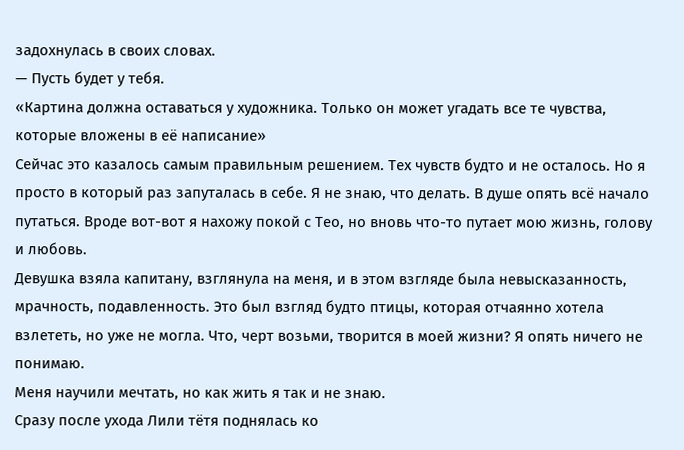задохнулась в своих словах.
— Пусть будет у тебя.
«Картина должна оставаться у художника. Только он может угадать все те чувства, которые вложены в её написание»
Сейчас это казалось самым правильным решением. Тех чувств будто и не осталось. Но я просто в который раз запуталась в себе. Я не знаю, что делать. В душе опять всё начало путаться. Вроде вот-вот я нахожу покой с Тео, но вновь что-то путает мою жизнь, голову и любовь.
Девушка взяла капитану, взглянула на меня, и в этом взгляде была невысказанность, мрачность, подавленность. Это был взгляд будто птицы, которая отчаянно хотела взлететь, но уже не могла. Что, черт возьми, творится в моей жизни? Я опять ничего не понимаю.
Меня научили мечтать, но как жить я так и не знаю.
Сразу после ухода Лили тётя поднялась ко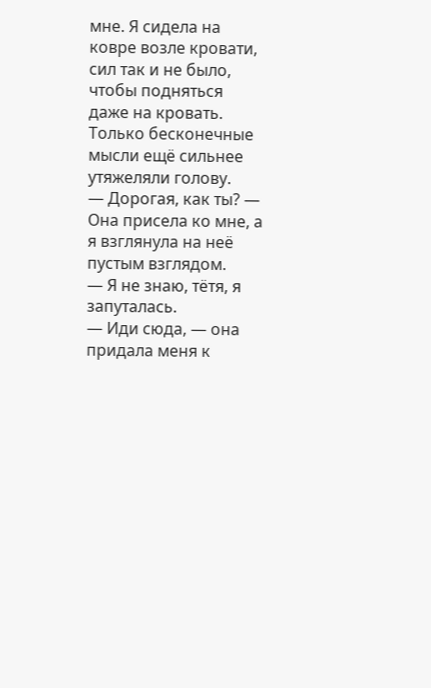мне. Я сидела на ковре возле кровати, сил так и не было, чтобы подняться даже на кровать. Только бесконечные мысли ещё сильнее утяжеляли голову.
— Дорогая, как ты? — Она присела ко мне, а я взглянула на неё пустым взглядом.
— Я не знаю, тётя, я запуталась.
— Иди сюда, — она придала меня к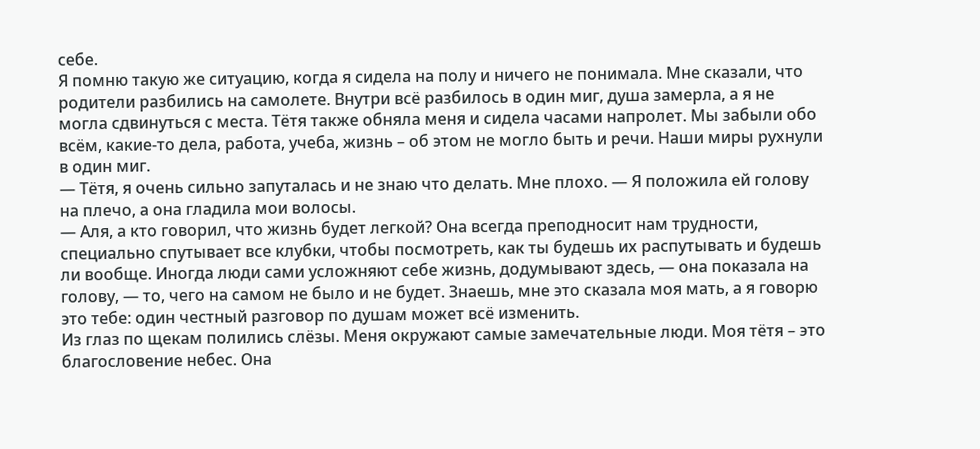себе.
Я помню такую же ситуацию, когда я сидела на полу и ничего не понимала. Мне сказали, что родители разбились на самолете. Внутри всё разбилось в один миг, душа замерла, а я не могла сдвинуться с места. Тётя также обняла меня и сидела часами напролет. Мы забыли обо всём, какие-то дела, работа, учеба, жизнь – об этом не могло быть и речи. Наши миры рухнули в один миг.
— Тётя, я очень сильно запуталась и не знаю что делать. Мне плохо. — Я положила ей голову на плечо, а она гладила мои волосы.
— Аля, а кто говорил, что жизнь будет легкой? Она всегда преподносит нам трудности, специально спутывает все клубки, чтобы посмотреть, как ты будешь их распутывать и будешь ли вообще. Иногда люди сами усложняют себе жизнь, додумывают здесь, — она показала на голову, — то, чего на самом не было и не будет. Знаешь, мне это сказала моя мать, а я говорю это тебе: один честный разговор по душам может всё изменить.
Из глаз по щекам полились слёзы. Меня окружают самые замечательные люди. Моя тётя – это благословение небес. Она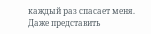каждый раз спасает меня. Даже представить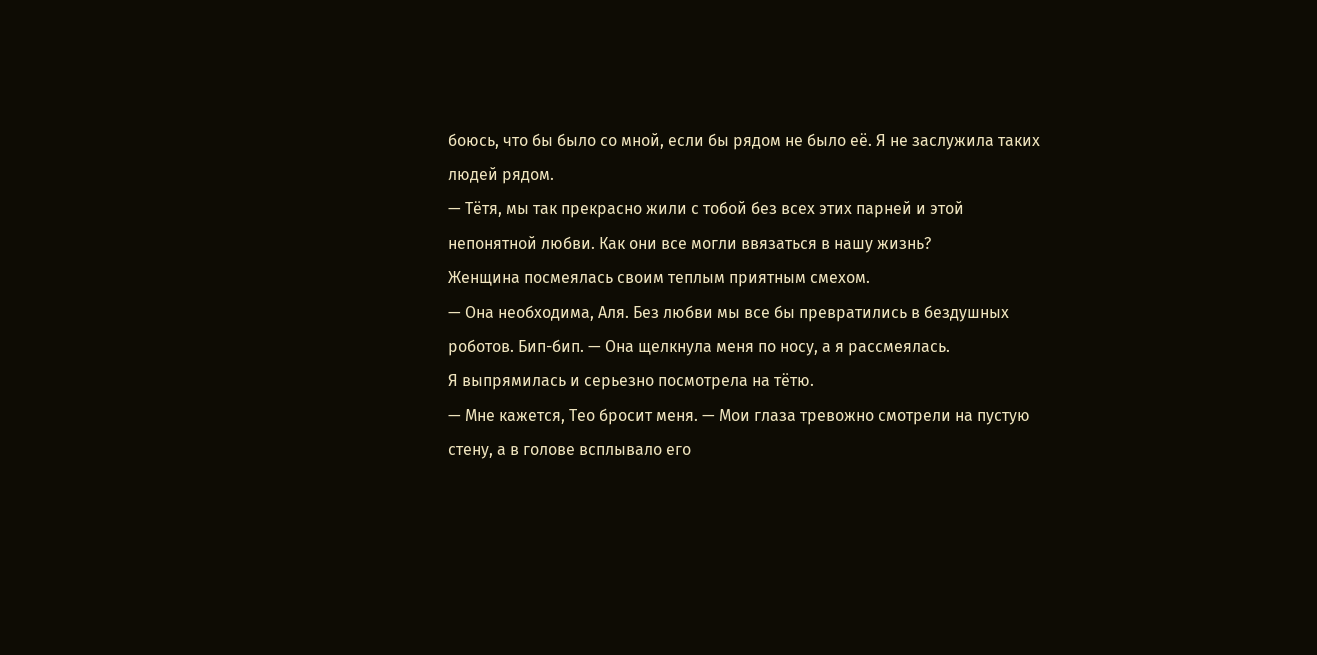боюсь, что бы было со мной, если бы рядом не было её. Я не заслужила таких людей рядом.
— Тётя, мы так прекрасно жили с тобой без всех этих парней и этой непонятной любви. Как они все могли ввязаться в нашу жизнь?
Женщина посмеялась своим теплым приятным смехом.
— Она необходима, Аля. Без любви мы все бы превратились в бездушных роботов. Бип-бип. — Она щелкнула меня по носу, а я рассмеялась.
Я выпрямилась и серьезно посмотрела на тётю.
— Мне кажется, Тео бросит меня. — Мои глаза тревожно смотрели на пустую стену, а в голове всплывало его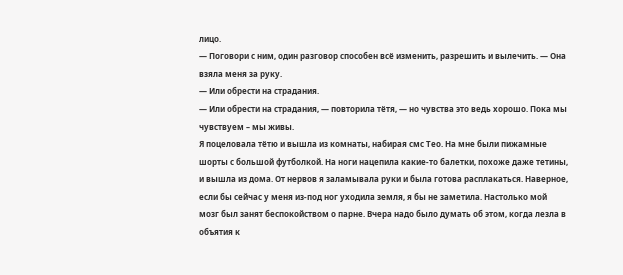лицо.
— Поговори с ним, один разговор способен всё изменить, разрешить и вылечить. — Она взяла меня за руку.
— Или обрести на страдания.
— Или обрести на страдания, — повторила тётя, — но чувства это ведь хорошо. Пока мы чувствуем – мы живы.
Я поцеловала тётю и вышла из комнаты, набирая смс Тео. На мне были пижамные шорты с большой футболкой. На ноги нацепила какие-то балетки, похоже даже тетины, и вышла из дома. От нервов я заламывала руки и была готова расплакаться. Наверное, если бы сейчас у меня из-под ног уходила земля, я бы не заметила. Настолько мой мозг был занят беспокойством о парне. Вчера надо было думать об этом, когда лезла в объятия к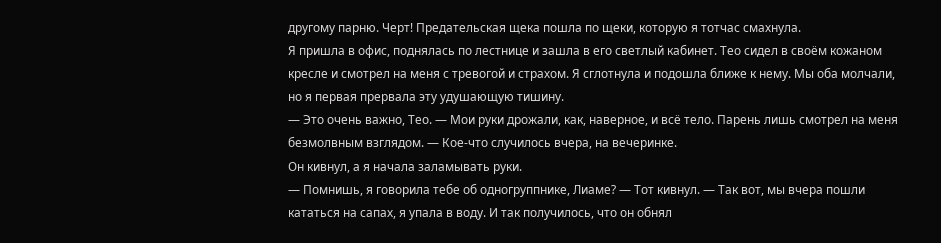другому парню. Черт! Предательская щека пошла по щеки, которую я тотчас смахнула.
Я пришла в офис, поднялась по лестнице и зашла в его светлый кабинет. Тео сидел в своём кожаном кресле и смотрел на меня с тревогой и страхом. Я сглотнула и подошла ближе к нему. Мы оба молчали, но я первая прервала эту удушающую тишину.
— Это очень важно, Тео. — Мои руки дрожали, как, наверное, и всё тело. Парень лишь смотрел на меня безмолвным взглядом. — Кое-что случилось вчера, на вечеринке.
Он кивнул, а я начала заламывать руки.
— Помнишь, я говорила тебе об одногруппнике, Лиаме? — Тот кивнул. — Так вот, мы вчера пошли кататься на сапах, я упала в воду. И так получилось, что он обнял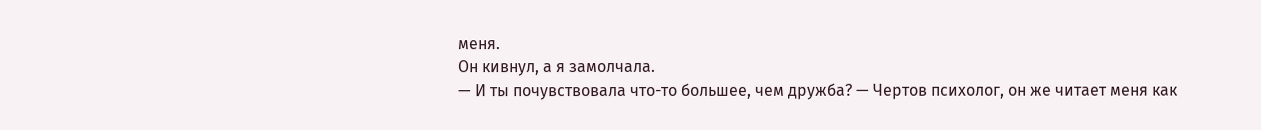меня.
Он кивнул, а я замолчала.
— И ты почувствовала что-то большее, чем дружба? — Чертов психолог, он же читает меня как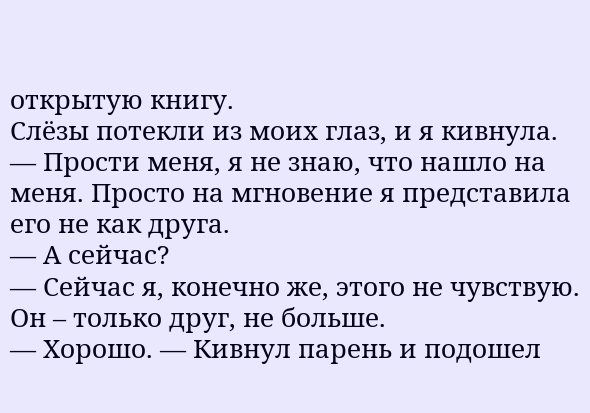открытую книгу.
Слёзы потекли из моих глаз, и я кивнула.
— Прости меня, я не знаю, что нашло на меня. Просто на мгновение я представила его не как друга.
— А сейчас?
— Сейчас я, конечно же, этого не чувствую. Он – только друг, не больше.
— Хорошо. — Кивнул парень и подошел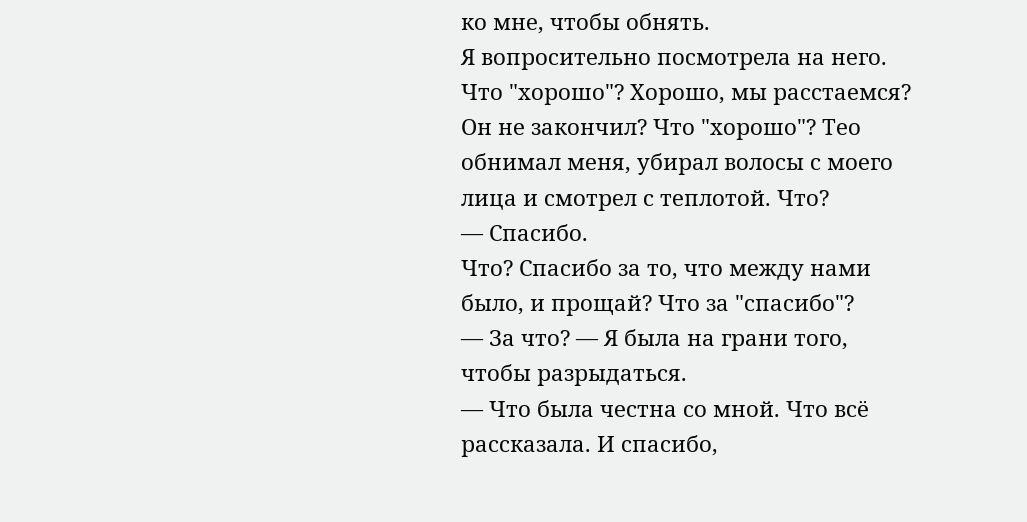ко мне, чтобы обнять.
Я вопросительно посмотрела на него. Что "хорошо"? Хорошо, мы расстаемся? Он не закончил? Что "хорошо"? Тео обнимал меня, убирал волосы с моего лица и смотрел с теплотой. Что?
— Спасибо.
Что? Спасибо за то, что между нами было, и прощай? Что за "спасибо"?
— За что? — Я была на грани того, чтобы разрыдаться.
— Что была честна со мной. Что всё рассказала. И спасибо,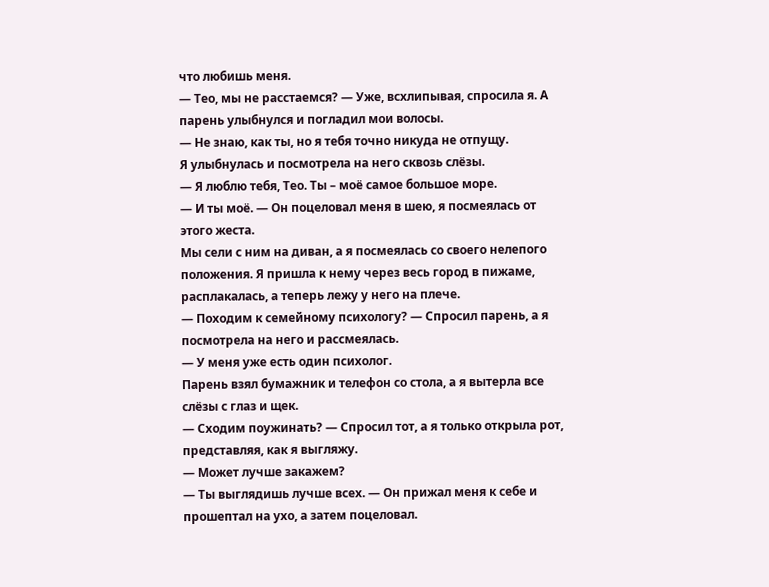что любишь меня.
— Тео, мы не расстаемся? — Уже, всхлипывая, спросила я. А парень улыбнулся и погладил мои волосы.
— Не знаю, как ты, но я тебя точно никуда не отпущу.
Я улыбнулась и посмотрела на него сквозь слёзы.
— Я люблю тебя, Тео. Ты – моё самое большое море.
— И ты моё. — Он поцеловал меня в шею, я посмеялась от этого жеста.
Мы сели с ним на диван, а я посмеялась со своего нелепого положения. Я пришла к нему через весь город в пижаме, расплакалась, а теперь лежу у него на плече.
— Походим к семейному психологу? — Спросил парень, а я посмотрела на него и рассмеялась.
— У меня уже есть один психолог.
Парень взял бумажник и телефон со стола, а я вытерла все слёзы с глаз и щек.
— Сходим поужинать? — Спросил тот, а я только открыла рот, представляя, как я выгляжу.
— Может лучше закажем?
— Ты выглядишь лучше всех. — Он прижал меня к себе и прошептал на ухо, а затем поцеловал.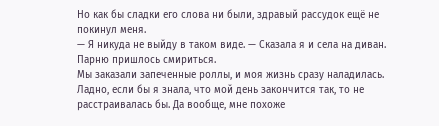Но как бы сладки его слова ни были, здравый рассудок ещё не покинул меня.
— Я никуда не выйду в таком виде. — Сказала я и села на диван. Парню пришлось смириться.
Мы заказали запеченные роллы, и моя жизнь сразу наладилась. Ладно, если бы я знала, что мой день закончится так, то не расстраивалась бы. Да вообще, мне похоже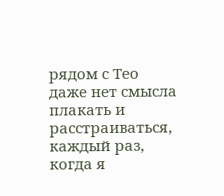рядом с Тео даже нет смысла плакать и расстраиваться, каждый раз, когда я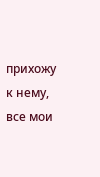прихожу к нему, все мои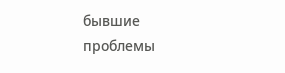бывшие проблемы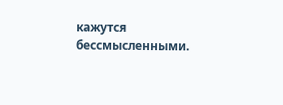кажутся бессмысленными.